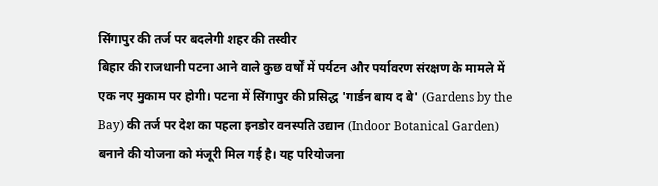सिंगापुर की तर्ज पर बदलेगी शहर की तस्वीर
बिहार की राजधानी पटना आने वाले कुछ वर्षों में पर्यटन और पर्यावरण संरक्षण के मामले में एक नए मुकाम पर होगी। पटना में सिंगापुर की प्रसिद्ध 'गार्डन बाय द बे' (Gardens by the Bay) की तर्ज पर देश का पहला इनडोर वनस्पति उद्यान (Indoor Botanical Garden) बनाने की योजना को मंजूरी मिल गई है। यह परियोजना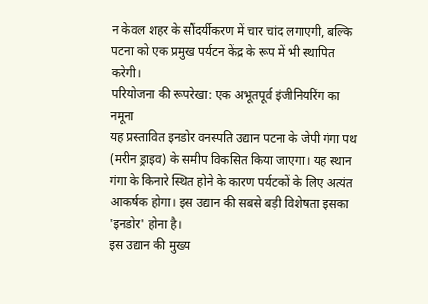न केवल शहर के सौंदर्यीकरण में चार चांद लगाएगी, बल्कि पटना को एक प्रमुख पर्यटन केंद्र के रूप में भी स्थापित करेगी।
परियोजना की रूपरेखा: एक अभूतपूर्व इंजीनियरिंग का नमूना
यह प्रस्तावित इनडोर वनस्पति उद्यान पटना के जेपी गंगा पथ (मरीन ड्राइव) के समीप विकसित किया जाएगा। यह स्थान गंगा के किनारे स्थित होने के कारण पर्यटकों के लिए अत्यंत आकर्षक होगा। इस उद्यान की सबसे बड़ी विशेषता इसका 'इनडोर' होना है।
इस उद्यान की मुख्य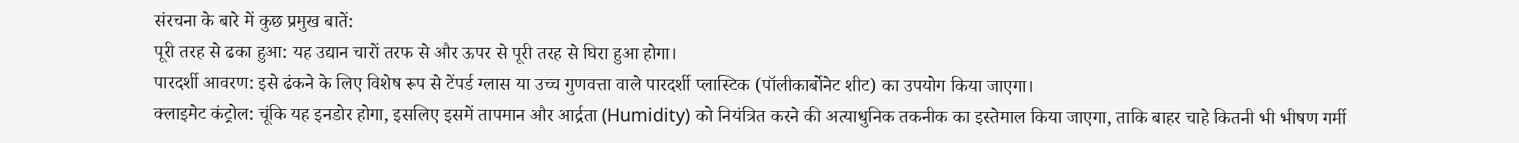संरचना के बारे में कुछ प्रमुख बातें:
पूरी तरह से ढका हुआ: यह उद्यान चारों तरफ से और ऊपर से पूरी तरह से घिरा हुआ होगा।
पारदर्शी आवरण: इसे ढंकने के लिए विशेष रूप से टेंपर्ड ग्लास या उच्च गुणवत्ता वाले पारदर्शी प्लास्टिक (पॉलीकार्बोनेट शीट) का उपयोग किया जाएगा।
क्लाइमेट कंट्रोल: चूंकि यह इनडोर होगा, इसलिए इसमें तापमान और आर्द्रता (Humidity) को नियंत्रित करने की अत्याधुनिक तकनीक का इस्तेमाल किया जाएगा, ताकि बाहर चाहे कितनी भी भीषण गर्मी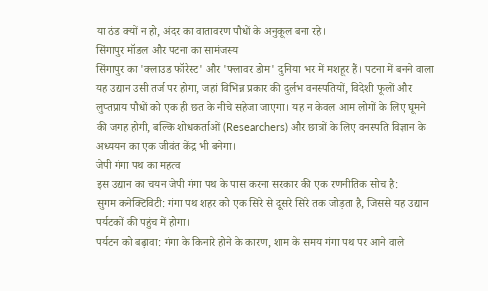या ठंड क्यों न हो, अंदर का वातावरण पौधों के अनुकूल बना रहे।
सिंगापुर मॉडल और पटना का सामंजस्य
सिंगापुर का 'क्लाउड फॉरेस्ट' और 'फ्लावर डोम' दुनिया भर में मशहूर हैं। पटना में बनने वाला यह उद्यान उसी तर्ज पर होगा, जहां विभिन्न प्रकार की दुर्लभ वनस्पतियों, विदेशी फूलों और लुप्तप्राय पौधों को एक ही छत के नीचे सहेजा जाएगा। यह न केवल आम लोगों के लिए घूमने की जगह होगी, बल्कि शोधकर्ताओं (Researchers) और छात्रों के लिए वनस्पति विज्ञान के अध्ययन का एक जीवंत केंद्र भी बनेगा।
जेपी गंगा पथ का महत्व
इस उद्यान का चयन जेपी गंगा पथ के पास करना सरकार की एक रणनीतिक सोच है:
सुगम कनेक्टिविटी: गंगा पथ शहर को एक सिरे से दूसरे सिरे तक जोड़ता है, जिससे यह उद्यान पर्यटकों की पहुंच में होगा।
पर्यटन को बढ़ावा: गंगा के किनारे होने के कारण, शाम के समय गंगा पथ पर आने वाले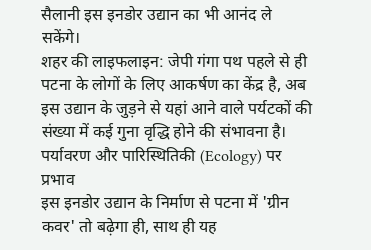सैलानी इस इनडोर उद्यान का भी आनंद ले सकेंगे।
शहर की लाइफलाइन: जेपी गंगा पथ पहले से ही पटना के लोगों के लिए आकर्षण का केंद्र है, अब इस उद्यान के जुड़ने से यहां आने वाले पर्यटकों की संख्या में कई गुना वृद्धि होने की संभावना है।
पर्यावरण और पारिस्थितिकी (Ecology) पर प्रभाव
इस इनडोर उद्यान के निर्माण से पटना में 'ग्रीन कवर' तो बढ़ेगा ही, साथ ही यह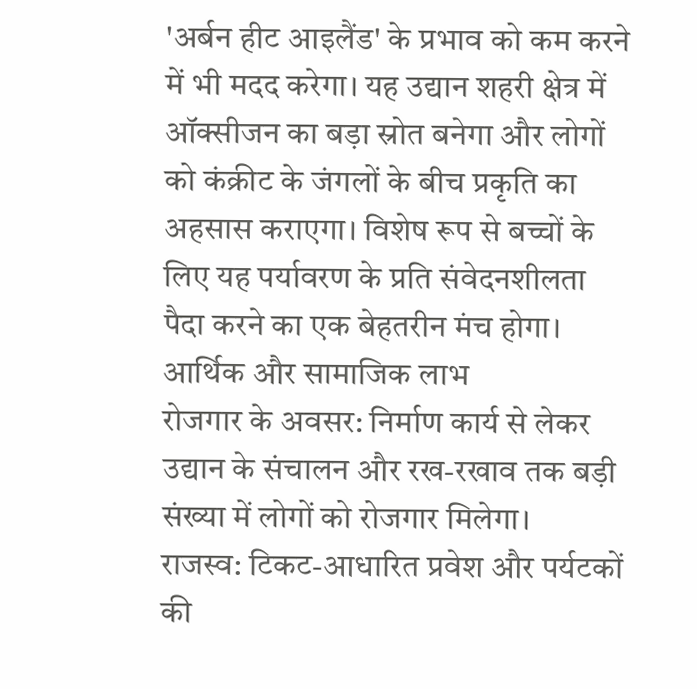'अर्बन हीट आइलैंड' के प्रभाव को कम करने में भी मदद करेगा। यह उद्यान शहरी क्षेत्र में ऑक्सीजन का बड़ा स्रोत बनेगा और लोगों को कंक्रीट के जंगलों के बीच प्रकृति का अहसास कराएगा। विशेष रूप से बच्चों के लिए यह पर्यावरण के प्रति संवेदनशीलता पैदा करने का एक बेहतरीन मंच होगा।
आर्थिक और सामाजिक लाभ
रोजगार के अवसर: निर्माण कार्य से लेकर उद्यान के संचालन और रख-रखाव तक बड़ी संख्या में लोगों को रोजगार मिलेगा।
राजस्व: टिकट-आधारित प्रवेश और पर्यटकों की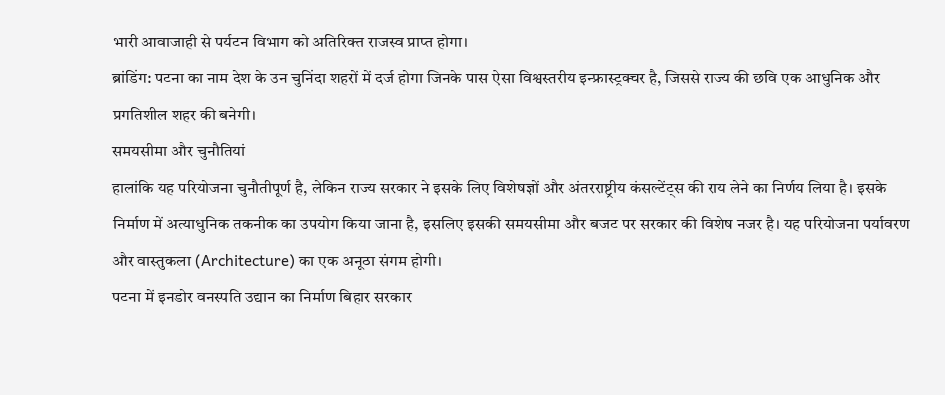भारी आवाजाही से पर्यटन विभाग को अतिरिक्त राजस्व प्राप्त होगा।
ब्रांडिंग: पटना का नाम देश के उन चुनिंदा शहरों में दर्ज होगा जिनके पास ऐसा विश्वस्तरीय इन्फ्रास्ट्रक्चर है, जिससे राज्य की छवि एक आधुनिक और प्रगतिशील शहर की बनेगी।
समयसीमा और चुनौतियां
हालांकि यह परियोजना चुनौतीपूर्ण है, लेकिन राज्य सरकार ने इसके लिए विशेषज्ञों और अंतरराष्ट्रीय कंसल्टेंट्स की राय लेने का निर्णय लिया है। इसके निर्माण में अत्याधुनिक तकनीक का उपयोग किया जाना है, इसलिए इसकी समयसीमा और बजट पर सरकार की विशेष नजर है। यह परियोजना पर्यावरण और वास्तुकला (Architecture) का एक अनूठा संगम होगी।
पटना में इनडोर वनस्पति उद्यान का निर्माण बिहार सरकार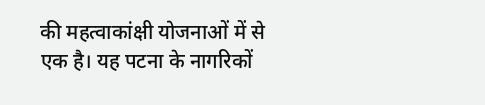की महत्वाकांक्षी योजनाओं में से एक है। यह पटना के नागरिकों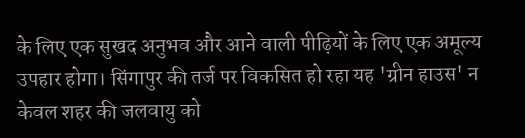के लिए एक सुखद अनुभव और आने वाली पीढ़ियों के लिए एक अमूल्य उपहार होगा। सिंगापुर की तर्ज पर विकसित हो रहा यह 'ग्रीन हाउस' न केवल शहर की जलवायु को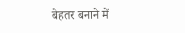बेहतर बनाने में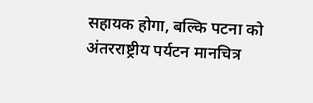सहायक होगा, बल्कि पटना को अंतरराष्ट्रीय पर्यटन मानचित्र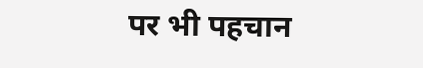पर भी पहचान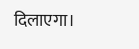दिलाएगा।